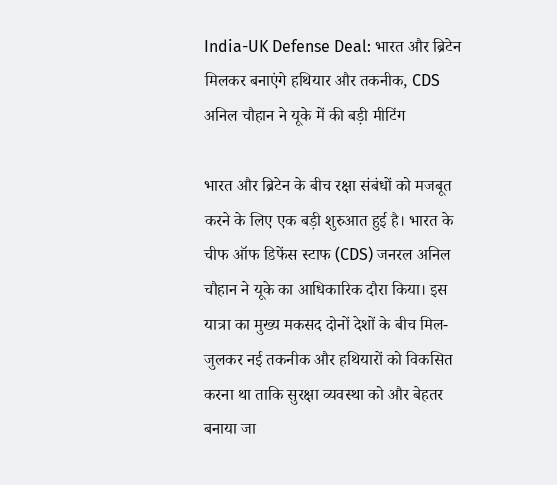India-UK Defense Deal: भारत और ब्रिटेन मिलकर बनाएंगे हथियार और तकनीक, CDS अनिल चौहान ने यूके में की बड़ी मीटिंग

भारत और ब्रिटेन के बीच रक्षा संबंधों को मजबूत करने के लिए एक बड़ी शुरुआत हुई है। भारत के चीफ ऑफ डिफेंस स्टाफ (CDS) जनरल अनिल चौहान ने यूके का आधिकारिक दौरा किया। इस यात्रा का मुख्य मकसद दोनों देशों के बीच मिल-जुलकर नई तकनीक और हथियारों को विकसित करना था ताकि सुरक्षा व्यवस्था को और बेहतर बनाया जा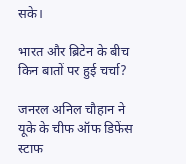सके।

भारत और ब्रिटेन के बीच किन बातों पर हुई चर्चा?

जनरल अनिल चौहान ने यूके के चीफ ऑफ डिफेंस स्टाफ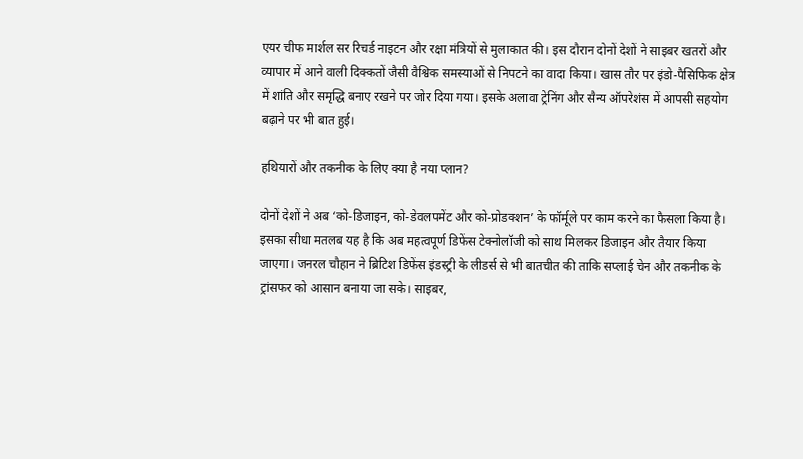एयर चीफ मार्शल सर रिचर्ड नाइटन और रक्षा मंत्रियों से मुलाकात की। इस दौरान दोनों देशों ने साइबर खतरों और व्यापार में आने वाली दिक्कतों जैसी वैश्विक समस्याओं से निपटने का वादा किया। खास तौर पर इंडो-पैसिफिक क्षेत्र में शांति और समृद्धि बनाए रखने पर जोर दिया गया। इसके अलावा ट्रेनिंग और सैन्य ऑपरेशंस में आपसी सहयोग बढ़ाने पर भी बात हुई।

हथियारों और तकनीक के लिए क्या है नया प्लान?

दोनों देशों ने अब ‘को-डिजाइन, को-डेवलपमेंट और को-प्रोडक्शन’ के फॉर्मूले पर काम करने का फैसला किया है। इसका सीधा मतलब यह है कि अब महत्वपूर्ण डिफेंस टेक्नोलॉजी को साथ मिलकर डिजाइन और तैयार किया जाएगा। जनरल चौहान ने ब्रिटिश डिफेंस इंडस्ट्री के लीडर्स से भी बातचीत की ताकि सप्लाई चेन और तकनीक के ट्रांसफर को आसान बनाया जा सके। साइबर,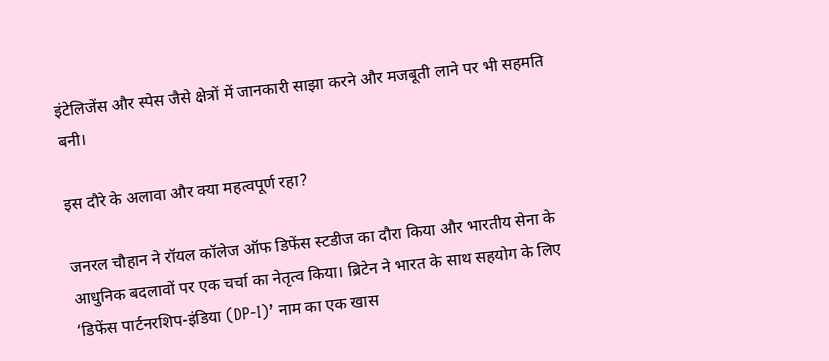इंटेलिजेंस और स्पेस जैसे क्षेत्रों में जानकारी साझा करने और मजबूती लाने पर भी सहमति बनी।

इस दौरे के अलावा और क्या महत्वपूर्ण रहा?

जनरल चौहान ने रॉयल कॉलेज ऑफ डिफेंस स्टडीज का दौरा किया और भारतीय सेना के आधुनिक बदलावों पर एक चर्चा का नेतृत्व किया। ब्रिटेन ने भारत के साथ सहयोग के लिए ‘डिफेंस पार्टनरशिप-इंडिया (DP-I)’ नाम का एक खास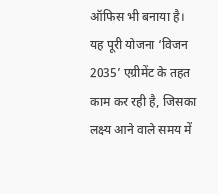ऑफिस भी बनाया है। यह पूरी योजना ‘विजन 2035’ एग्रीमेंट के तहत काम कर रही है, जिसका लक्ष्य आने वाले समय में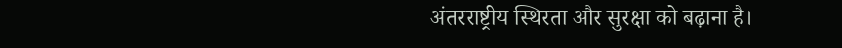अंतरराष्ट्रीय स्थिरता और सुरक्षा को बढ़ाना है।